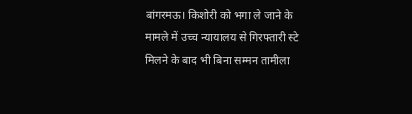बांगरमऊ। किशोरी को भगा ले जाने के मामले में उच्च न्यायालय से गिरफ्तारी स्टे मिलने के बाद भी बिना सम्मन तामीला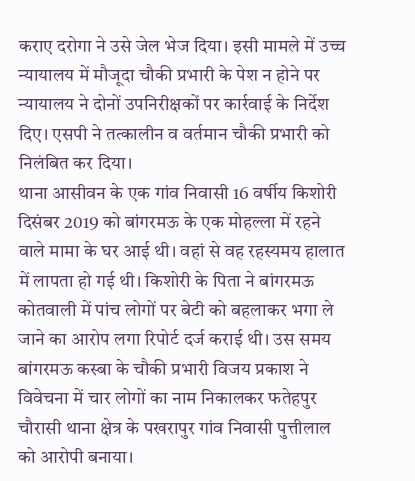कराए दरोगा ने उसे जेल भेज दिया। इसी मामले में उच्च न्यायालय में मौजूदा चौकी प्रभारी के पेश न होने पर न्यायालय ने दोनों उपनिरीक्षकों पर कार्रवाई के निर्देश दिए। एसपी ने तत्कालीन व वर्तमान चौकी प्रभारी को निलंबित कर दिया।
थाना आसीवन के एक गांव निवासी 16 वर्षीय किशोरी दिसंबर 2019 को बांगरमऊ के एक मोहल्ला में रहने वाले मामा के घर आई थी। वहां से वह रहस्यमय हालात में लापता हो गई थी। किशोरी के पिता ने बांगरमऊ कोतवाली में पांच लोगों पर बेटी को बहलाकर भगा ले जाने का आरोप लगा रिपोर्ट दर्ज कराई थी। उस समय बांगरमऊ कस्बा के चौकी प्रभारी विजय प्रकाश ने विवेचना में चार लोगों का नाम निकालकर फतेहपुर चौरासी थाना क्षेत्र के पखरापुर गांव निवासी पुत्तीलाल को आरोपी बनाया।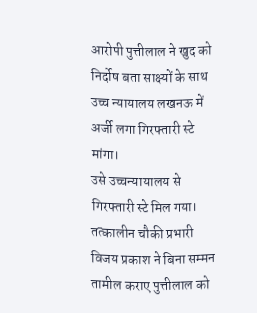आरोपी पुत्तीलाल ने खुद को निर्दोष बता साक्ष्यों के साथ उच्च न्यायालय लखनऊ में अर्जी लगा गिरफ्तारी स्टे मांगा।
उसे उच्चन्यायालय से गिरफ्तारी स्टे मिल गया। तत्कालीन चौकी प्रभारी विजय प्रकाश ने बिना सम्मन तामील कराए पुत्तीलाल को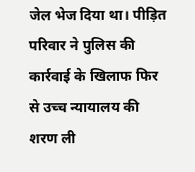जेल भेज दिया था। पीड़ित परिवार ने पुलिस की कार्रवाई के खिलाफ फिर से उच्च न्यायालय की शरण ली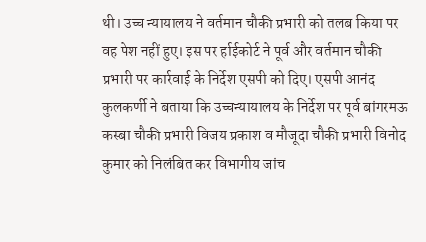थी। उच्च न्यायालय ने वर्तमान चौकी प्रभारी को तलब किया पर वह पेश नहीं हुए। इस पर र्हाईकोर्ट ने पूर्व और वर्तमान चौकी प्रभारी पर कार्रवाई के निर्देश एसपी को दिए। एसपी आनंद कुलकर्णी ने बताया कि उच्चन्यायालय के निर्देश पर पूर्व बांगरमऊ कस्बा चौकी प्रभारी विजय प्रकाश व मौजूदा चौकी प्रभारी विनोद कुमार को निलंबित कर विभागीय जांच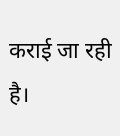कराई जा रही है।